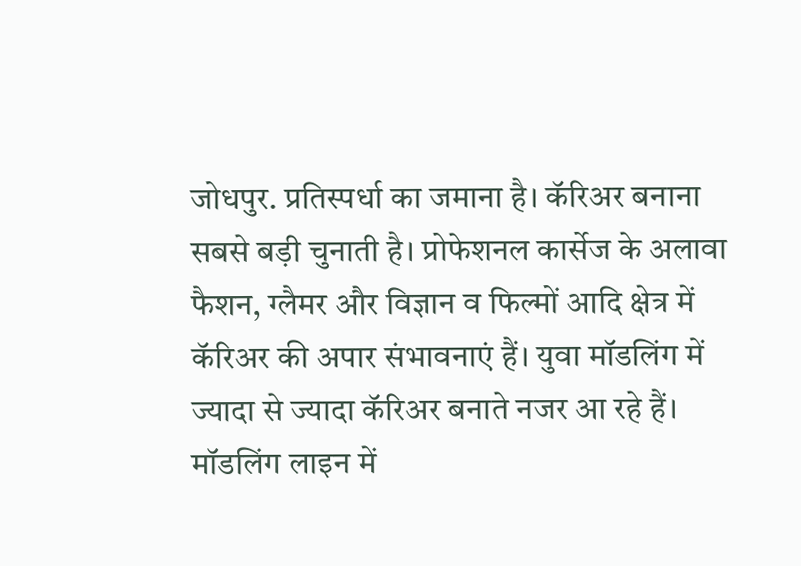जोधपुर. प्रतिस्पर्धा का जमाना है। कॅरिअर बनाना सबसे बड़ी चुनाती है। प्रोफेशनल कार्सेज के अलावा फैशन, ग्लैमर और विज्ञान व फिल्मों आदि क्षेत्र में कॅरिअर की अपार संभावनाएं हैं। युवा मॉडलिंग में ज्यादा से ज्यादा कॅरिअर बनाते नजर आ रहे हैं।
मॉडलिंग लाइन में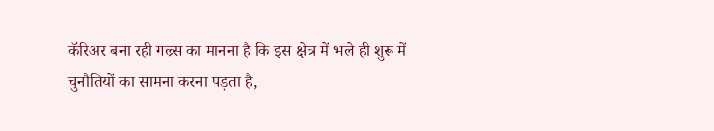कॅरिअर बना रही गल्र्स का मानना है कि इस क्षेत्र में भले ही शुरू में चुनौतियों का सामना करना पड़ता है,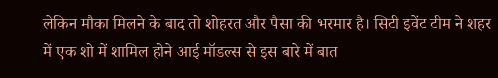लेकिन मौका मिलने के बाद तो शोहरत और पैसा की भरमार है। सिटी इवेंट टीम ने शहर में एक शो में शामिल होने आई मॉडल्स से इस बारे में बात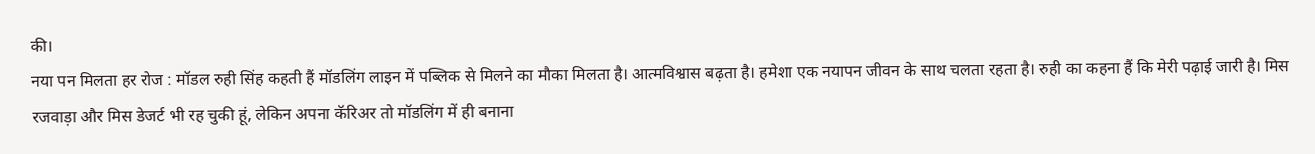की।
नया पन मिलता हर रोज : मॉडल रुही सिंह कहती हैं मॉडलिंग लाइन में पब्लिक से मिलने का मौका मिलता है। आत्मविश्वास बढ़ता है। हमेशा एक नयापन जीवन के साथ चलता रहता है। रुही का कहना हैं कि मेरी पढ़ाई जारी है। मिस रजवाड़ा और मिस डेजर्ट भी रह चुकी हूं, लेकिन अपना कॅरिअर तो मॉडलिंग में ही बनाना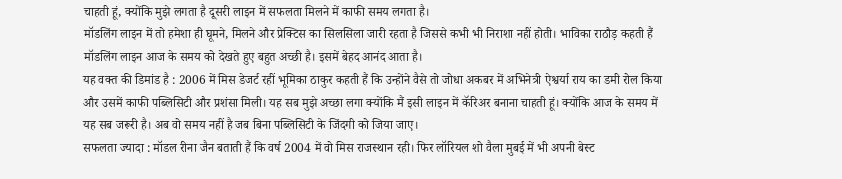चाहती हूं, क्योंकि मुझे लगता है दूसरी लाइन में सफलता मिलने में काफी समय लगता है।
मॉडलिंग लाइन में तो हमेशा ही घूमने, मिलने और प्रेक्टिस का सिलसिला जारी रहता है जिससे कभी भी निराशा नहीं होती। भाविका राठौड़ कहती हैं मॉडलिंग लाइन आज के समय को देखते हुए बहुत अच्छी है। इसमें बेहद आनंद आता है।
यह वक्त की डिमांड है : 2006 में मिस डेजर्ट रहीं भूमिका ठाकुर कहती हैं कि उन्होंने वैसे तो जोधा अकबर में अभिनेत्री ऐश्वर्या राय का डमी रोल किया और उसमें काफी पब्लिसिटी और प्रशंसा मिली। यह सब मुझे अच्छा लगा क्योंकि मैं इसी लाइन में कॅरिअर बनाना चाहती हूं। क्योंकि आज के समय में यह सब जरूरी है। अब वो समय नहीं है जब बिना पब्लिसिटी के जिंदगी को जिया जाए।
सफलता ज्यादा : मॉडल रीना जैन बताती हैं कि वर्ष 2004 में वो मिस राजस्थान रही। फिर लॉरियल शो वैला मुबई में भी अपनी बेस्ट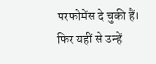परफोमेंस दे चुकी हैं। फिर यहीं से उन्हें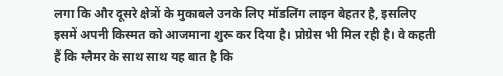लगा कि और दूसरे क्षेत्रों के मुकाबले उनके लिए मॉडलिंग लाइन बेहतर है, इसलिए इसमें अपनी किस्मत को आजमाना शुरू कर दिया है। प्रोग्रेस भी मिल रही है। वे कहती हैं कि ग्लैमर के साथ साथ यह बात है कि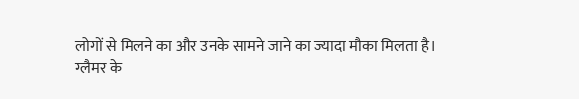लोगों से मिलने का और उनके सामने जाने का ज्यादा मौका मिलता है।
ग्लैमर के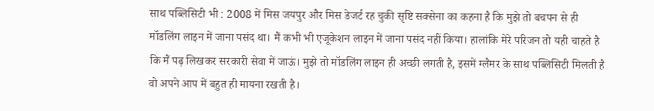साथ पब्लिसिटी भी : 2008 में मिस जयपुर और मिस डेजर्ट रह चुकी सृष्टि सक्सेना का कहना है कि मुझे तो बचपन से ही मॉडलिंग लाइन में जाना पसंद था। मैं कभी भी एजूकेशन लाइन में जाना पसंद नहीं किया। हालांकि मेरे परिजन तो यही चाहते है कि मैं पढ़ लिखकर सरकारी सेवा में जाऊं। मुझे तो मॉडलिंग लाइन ही अच्छी लगती है, इसमें ग्लैमर के साथ पब्लिसिटी मिलती है वो अपने आप में बहुत ही मायना रखती है।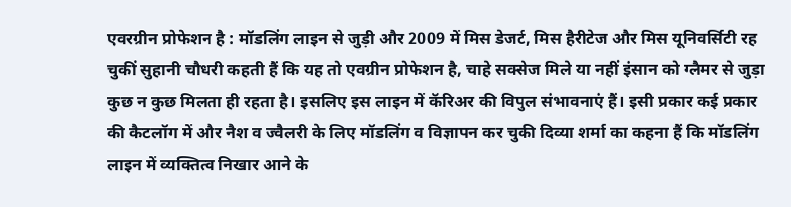एवरग्रीन प्रोफेशन है : मॉडलिंग लाइन से जुड़ी और 2009 में मिस डेजर्ट, मिस हैरीटेज और मिस यूनिवर्सिटी रह चुकीं सुहानी चौधरी कहती हैं कि यह तो एवग्रीन प्रोफेशन है, चाहे सक्सेज मिले या नहीं इंसान को ग्लैमर से जुड़ा कुछ न कुछ मिलता ही रहता है। इसलिए इस लाइन में कॅरिअर की विपुल संभावनाएं हैं। इसी प्रकार कई प्रकार की कैटलॉग में और नैश व ज्वैलरी के लिए मॉडलिंग व विज्ञापन कर चुकी दिव्या शर्मा का कहना हैं कि मॉडलिंग लाइन में व्यक्तित्व निखार आने के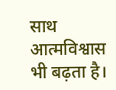साथ आत्मविश्वास भी बढ़ता है।